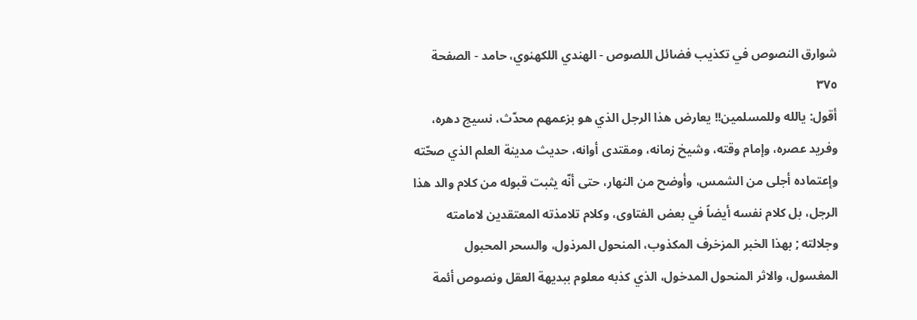شوارق النصوص في تكذيب فضائل اللصوص - الهندي اللكهنوي، حامد - الصفحة ٣٧٥
أقول: يالله وللمسلمين!! يعارض هذا الرجل الذي هو بزعمهم محدّث، نسيج دهره، وفريد عصره، وإمام وقته، وشيخ زمانه، ومقتدى أوانه، حديث مدينة العلم الذي صحّته وإعتماده أجلى من الشمس، وأوضح من النهار، حتى أنّه يثبت قبوله من كلام والد هذا الرجل، بل كلام نفسه أيضاً في بعض الفتاوى، وكلام تلامذته المعتقدين لامامته وجلالته ; بهذا الخبر المزخرف المكذوب، المنحول المرذول، والسحر المحبول المغسول، والاثر المنحول المدخول، الذي كذبه معلوم ببديهة العقل ونصوص أئمة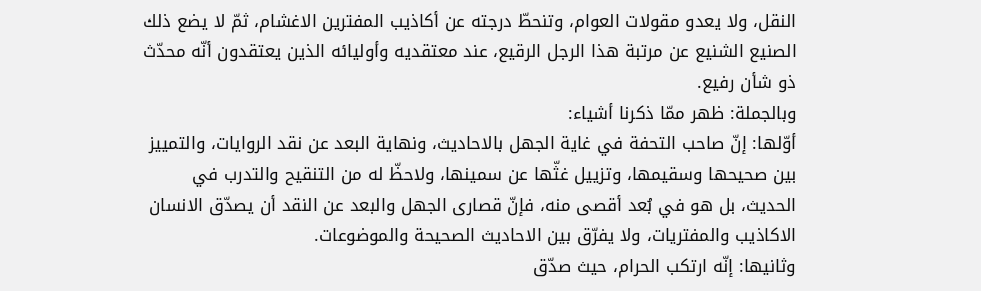النقل، ولا يعدو مقولات العوام، وتنحطّ درجته عن أكاذيب المفترين الاغشام، ثمّ لا يضع ذلك الصنيع الشنيع عن مرتبة هذا الرجل الرقيع، عند معتقديه وأوليائه الذين يعتقدون أنّه محدّث ذو شأن رفيع.
وبالجملة: ظهر ممّا ذكرنا أشياء:
أوّلها: إنّ صاحب التحفة في غاية الجهل بالاحاديث، ونهاية البعد عن نقد الروايات، والتمييز بين صحيحها وسقيمها، وتزييل غثّها عن سمينها، ولاحظّ له من التنقيح والتدرب في الحديث، بل هو في بُعد أقصى منه، فإنّ قصارى الجهل والبعد عن النقد أن يصدّق الانسان الاكاذيب والمفتريات، ولا يفرّق بين الاحاديث الصحيحة والموضوعات.
وثانيها: إنّه ارتكب الحرام، حيث صدّق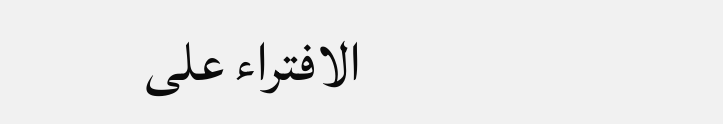الافتراء على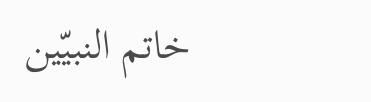خاتم النبيّين